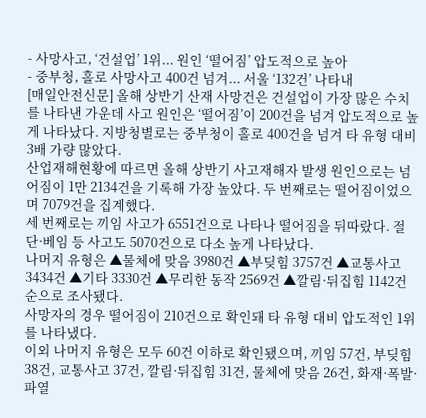- 사망사고, ‘건설업’ 1위... 원인 ‘떨어짐’ 압도적으로 높아
- 중부청, 홀로 사망사고 400건 넘겨... 서울 ‘132건’ 나타내
[매일안전신문] 올해 상반기 산재 사망건은 건설업이 가장 많은 수치를 나타낸 가운데 사고 원인은 ‘떨어짐’이 200건을 넘겨 압도적으로 높게 나타났다. 지방청별로는 중부청이 홀로 400건을 넘겨 타 유형 대비 3배 가량 많았다.
산업재해현황에 따르면 올해 상반기 사고재해자 발생 원인으로는 넘어짐이 1만 2134건을 기록해 가장 높았다. 두 번째로는 떨어짐이었으며 7079건을 집계했다.
세 번째로는 끼임 사고가 6551건으로 나타나 떨어짐을 뒤따랐다. 절단·베임 등 사고도 5070건으로 다소 높게 나타났다.
나머지 유형은 ▲물체에 맞음 3980건 ▲부딪힘 3757건 ▲교통사고 3434건 ▲기타 3330건 ▲무리한 동작 2569건 ▲깔림·뒤집힘 1142건 순으로 조사됐다.
사망자의 경우 떨어짐이 210건으로 확인돼 타 유형 대비 압도적인 1위를 나타냈다.
이외 나머지 유형은 모두 60건 이하로 확인됐으며, 끼임 57건, 부딪힘 38건, 교통사고 37건, 깔림·뒤집힘 31건, 물체에 맞음 26건, 화재·폭발·파열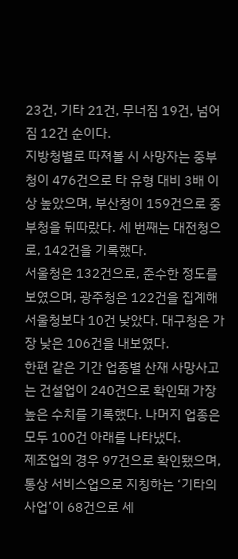23건, 기타 21건, 무너짐 19건, 넘어짐 12건 순이다.
지방청별로 따져볼 시 사망자는 중부청이 476건으로 타 유형 대비 3배 이상 높았으며, 부산청이 159건으로 중부청을 뒤따랐다. 세 번째는 대전청으로, 142건을 기록했다.
서울청은 132건으로, 준수한 정도를 보였으며, 광주청은 122건을 집계해 서울청보다 10건 낮았다. 대구청은 가장 낮은 106건을 내보였다.
한편 같은 기간 업종별 산재 사망사고는 건설업이 240건으로 확인돼 가장 높은 수치를 기록했다. 나머지 업종은 모두 100건 아래를 나타냈다.
제조업의 경우 97건으로 확인됐으며, 통상 서비스업으로 지칭하는 ‘기타의 사업’이 68건으로 세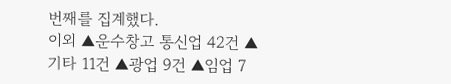번째를 집계했다.
이외 ▲운수창고 통신업 42건 ▲기타 11건 ▲광업 9건 ▲임업 7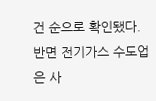건 순으로 확인됐다. 반면 전기가스 수도업은 사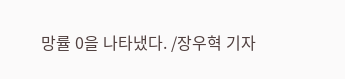망률 0을 나타냈다. /장우혁 기자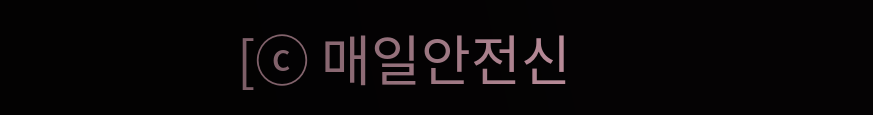[ⓒ 매일안전신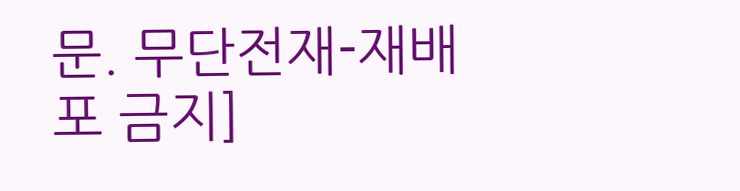문. 무단전재-재배포 금지]